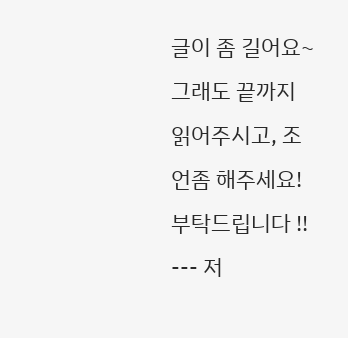글이 좀 길어요~ 그래도 끝까지 읽어주시고, 조언좀 해주세요! 부탁드립니다 !! --- 저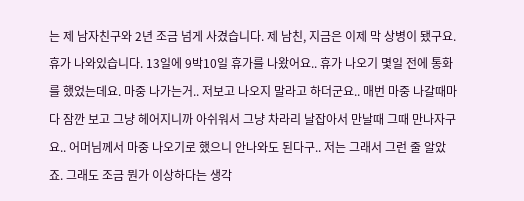는 제 남자친구와 2년 조금 넘게 사겼습니다. 제 남친, 지금은 이제 막 상병이 됐구요. 휴가 나와있습니다. 13일에 9박10일 휴가를 나왔어요.. 휴가 나오기 몇일 전에 통화를 했었는데요. 마중 나가는거.. 저보고 나오지 말라고 하더군요.. 매번 마중 나갈때마다 잠깐 보고 그냥 헤어지니까 아쉬워서 그냥 차라리 날잡아서 만날때 그때 만나자구요.. 어머님께서 마중 나오기로 했으니 안나와도 된다구.. 저는 그래서 그런 줄 알았죠. 그래도 조금 뭔가 이상하다는 생각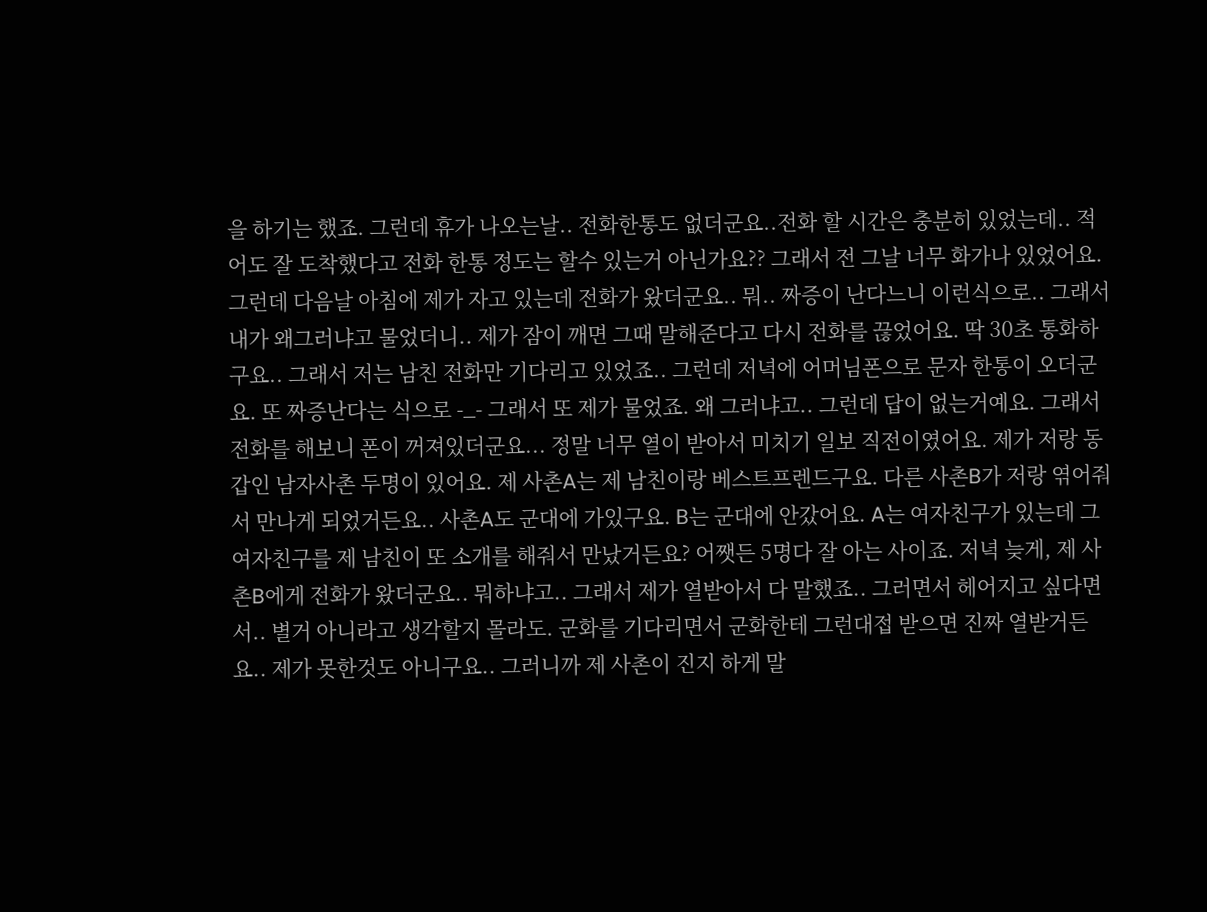을 하기는 했죠. 그런데 휴가 나오는날.. 전화한통도 없더군요..전화 할 시간은 충분히 있었는데.. 적어도 잘 도착했다고 전화 한통 정도는 할수 있는거 아닌가요?? 그래서 전 그날 너무 화가나 있었어요. 그런데 다음날 아침에 제가 자고 있는데 전화가 왔더군요.. 뭐.. 짜증이 난다느니 이런식으로.. 그래서 내가 왜그러냐고 물었더니.. 제가 잠이 깨면 그때 말해준다고 다시 전화를 끊었어요. 딱 30초 통화하구요.. 그래서 저는 남친 전화만 기다리고 있었죠.. 그런데 저녁에 어머님폰으로 문자 한통이 오더군요. 또 짜증난다는 식으로 -_- 그래서 또 제가 물었죠. 왜 그러냐고.. 그런데 답이 없는거예요. 그래서 전화를 해보니 폰이 꺼져있더군요... 정말 너무 열이 받아서 미치기 일보 직전이였어요. 제가 저랑 동갑인 남자사촌 두명이 있어요. 제 사촌A는 제 남친이랑 베스트프렌드구요. 다른 사촌B가 저랑 엮어줘서 만나게 되었거든요.. 사촌A도 군대에 가있구요. B는 군대에 안갔어요. A는 여자친구가 있는데 그 여자친구를 제 남친이 또 소개를 해줘서 만났거든요? 어쨋든 5명다 잘 아는 사이죠. 저녁 늦게, 제 사촌B에게 전화가 왔더군요.. 뭐하냐고.. 그래서 제가 열받아서 다 말했죠.. 그러면서 헤어지고 싶다면서.. 별거 아니라고 생각할지 몰라도. 군화를 기다리면서 군화한테 그런대접 받으면 진짜 열받거든요.. 제가 못한것도 아니구요.. 그러니까 제 사촌이 진지 하게 말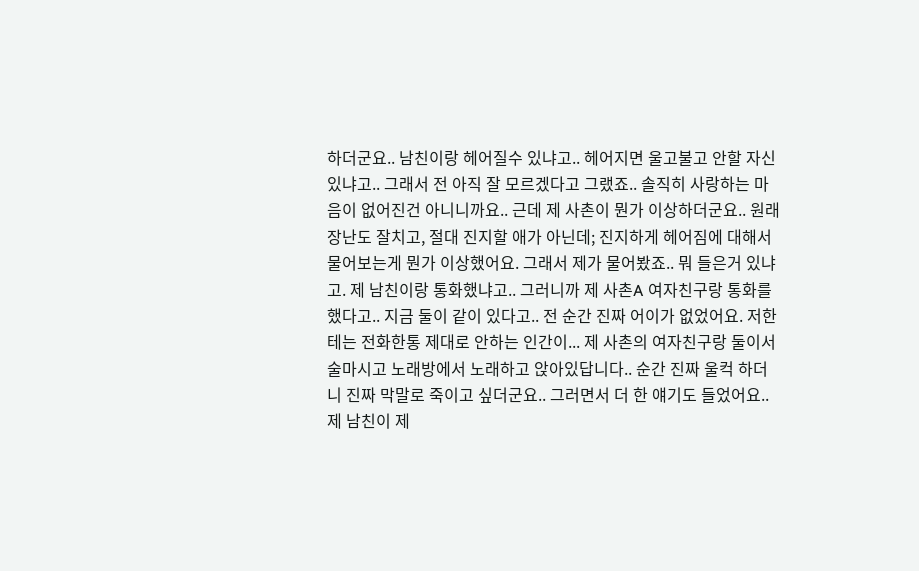하더군요.. 남친이랑 헤어질수 있냐고.. 헤어지면 울고불고 안할 자신있냐고.. 그래서 전 아직 잘 모르겠다고 그랬죠.. 솔직히 사랑하는 마음이 없어진건 아니니까요.. 근데 제 사촌이 뭔가 이상하더군요.. 원래 장난도 잘치고, 절대 진지할 애가 아닌데; 진지하게 헤어짐에 대해서 물어보는게 뭔가 이상했어요. 그래서 제가 물어봤죠.. 뭐 들은거 있냐고. 제 남친이랑 통화했냐고.. 그러니까 제 사촌A 여자친구랑 통화를 했다고.. 지금 둘이 같이 있다고.. 전 순간 진짜 어이가 없었어요. 저한테는 전화한통 제대로 안하는 인간이... 제 사촌의 여자친구랑 둘이서 술마시고 노래방에서 노래하고 앉아있답니다.. 순간 진짜 울컥 하더니 진짜 막말로 죽이고 싶더군요.. 그러면서 더 한 얘기도 들었어요.. 제 남친이 제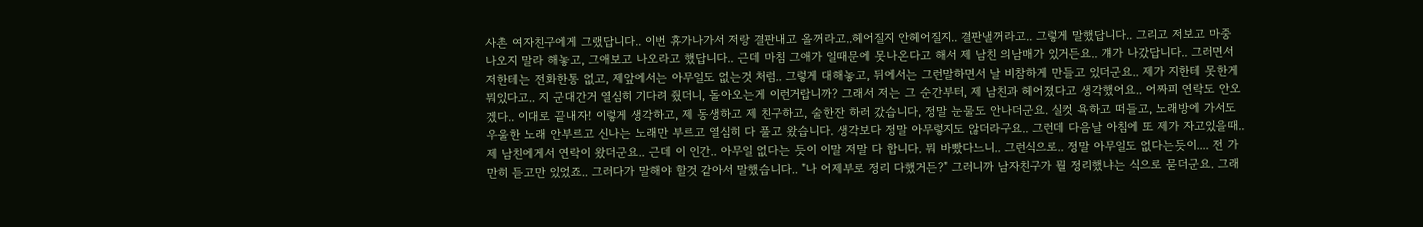사촌 여자친구에게 그랬답니다.. 이번 휴가나가서 저랑 결판내고 올꺼라고..헤어질지 안헤어질지.. 결판낼꺼라고.. 그렇게 말했답니다.. 그리고 저보고 마중 나오지 말라 해놓고, 그애보고 나오라고 했답니다.. 근데 마침 그애가 일때문에 못나온다고 해서 제 남친 의남매가 있거든요.. 걔가 나갔답니다.. 그러면서 저한테는 전화한통 없고, 제앞에서는 아무일도 없는것 처럼.. 그렇게 대해놓고, 뒤에서는 그런말하면서 날 비참하게 만들고 있더군요.. 제가 지한테 못한게 뭐있다고.. 지 군대간거 열심히 기다려 줬더니, 돌아오는게 이런거랍니까? 그래서 저는 그 순간부터, 제 남친과 헤어졌다고 생각했어요.. 어짜피 연락도 안오겠다.. 이대로 끝내자! 이렇게 생각하고, 제 동생하고 제 친구하고, 술한잔 하러 갔습니다, 정말 눈물도 안나더군요. 실컷 욕하고 떠들고, 노래방에 가서도 우울한 노래 안부르고 신나는 노래만 부르고 열심히 다 풀고 왔습니다. 생각보다 정말 아무렇지도 않더라구요.. 그런데 다음날 아침에 또 제가 자고있을때.. 제 남친에게서 연락이 왔더군요.. 근데 이 인간.. 아무일 없다는 듯이 이말 저말 다 합니다. 뭐 바빴다느니.. 그런식으로.. 정말 아무일도 없다는듯이.... 전 가만히 듣고만 있었죠.. 그러다가 말해야 할것 같아서 말했습니다.. "나 어제부로 정리 다했거든?" 그러니까 남자친구가 뭘 정리했냐는 식으로 묻더군요. 그래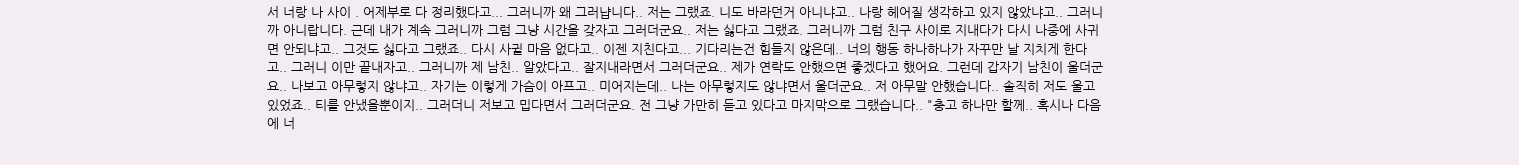서 너랑 나 사이 . 어제부로 다 정리했다고... 그러니까 왜 그러냡니다.. 저는 그랬죠. 니도 바라던거 아니냐고.. 나랑 헤어질 생각하고 있지 않았냐고.. 그러니까 아니랍니다. 근데 내가 계속 그러니까 그럼 그냥 시간을 갖자고 그러더군요.. 저는 싫다고 그랬죠. 그러니까 그럼 친구 사이로 지내다가 다시 나중에 사귀면 안되냐고.. 그것도 싫다고 그랬죠.. 다시 사귈 마음 없다고.. 이젠 지친다고... 기다리는건 힘들지 않은데.. 너의 행동 하나하나가 자꾸만 날 지치게 한다고.. 그러니 이만 끝내자고.. 그러니까 제 남친.. 알았다고.. 잘지내라면서 그러더군요.. 제가 연락도 안했으면 좋겠다고 했어요. 그런데 갑자기 남친이 울더군요.. 나보고 아무렇지 않냐고.. 자기는 이렇게 가슴이 아프고.. 미어지는데.. 나는 아무렇지도 않냐면서 울더군요.. 저 아무말 안했습니다.. 솔직히 저도 울고 있었죠.. 티를 안냈을뿐이지.. 그러더니 저보고 밉다면서 그러더군요. 전 그냥 가만히 듣고 있다고 마지막으로 그랬습니다.. "충고 하나만 할께.. 혹시나 다음에 너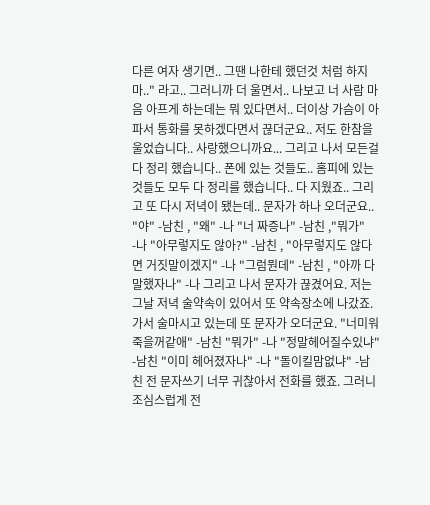다른 여자 생기면.. 그땐 나한테 했던것 처럼 하지마.." 라고.. 그러니까 더 울면서.. 나보고 너 사람 마음 아프게 하는데는 뭐 있다면서.. 더이상 가슴이 아파서 통화를 못하겠다면서 끊더군요.. 저도 한참을 울었습니다.. 사랑했으니까요... 그리고 나서 모든걸 다 정리 했습니다.. 폰에 있는 것들도.. 홈피에 있는 것들도 모두 다 정리를 했습니다.. 다 지웠죠.. 그리고 또 다시 저녁이 됐는데.. 문자가 하나 오더군요.. "야" -남친 , "왜" -나 "너 짜증나" -남친 ,"뭐가" -나 "아무렇지도 않아?" -남친 , "아무렇지도 않다면 거짓말이겠지" -나 "그럼뭔데" -남친 , "아까 다 말했자나" -나 그리고 나서 문자가 끊겼어요. 저는 그날 저녁 술약속이 있어서 또 약속장소에 나갔죠. 가서 술마시고 있는데 또 문자가 오더군요. "너미워죽을꺼같애" -남친 "뭐가" -나 "정말헤어질수있냐" -남친 "이미 헤어졌자나" -나 "돌이킬맘없냐" -남친 전 문자쓰기 너무 귀찮아서 전화를 했죠. 그러니 조심스럽게 전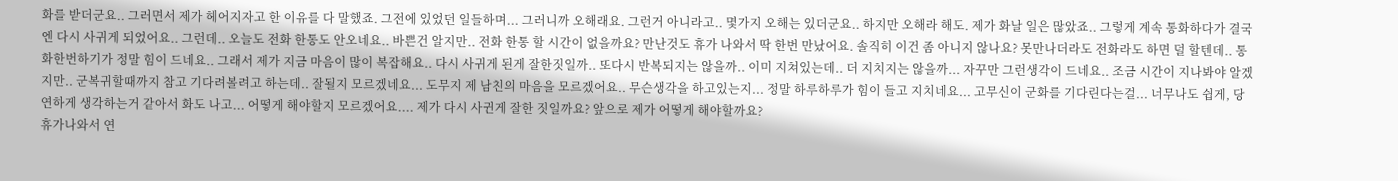화를 받더군요.. 그러면서 제가 헤어지자고 한 이유를 다 말했죠. 그전에 있었던 일들하며... 그러니까 오해래요. 그런거 아니라고.. 몇가지 오해는 있더군요.. 하지만 오해라 해도. 제가 화날 일은 많았죠.. 그렇게 계속 통화하다가 결국엔 다시 사귀게 되었어요.. 그런데.. 오늘도 전화 한통도 안오네요.. 바쁜건 알지만.. 전화 한통 할 시간이 없을까요? 만난것도 휴가 나와서 딱 한번 만났어요. 솔직히 이건 좀 아니지 않나요? 못만나더라도 전화라도 하면 덜 할텐데.. 통화한번하기가 정말 힘이 드네요.. 그래서 제가 지금 마음이 많이 복잡해요.. 다시 사귀게 된게 잘한짓일까.. 또다시 반복되지는 않을까.. 이미 지쳐있는데.. 더 지치지는 않을까... 자꾸만 그런생각이 드네요.. 조금 시간이 지나봐야 알겠지만.. 군복귀할때까지 참고 기다려볼려고 하는데.. 잘될지 모르겠네요... 도무지 제 남친의 마음을 모르겠어요.. 무슨생각을 하고있는지... 정말 하루하루가 힘이 들고 지치네요... 고무신이 군화를 기다린다는걸... 너무나도 쉽게, 당연하게 생각하는거 같아서 화도 나고... 어떻게 해야할지 모르겠어요.... 제가 다시 사귄게 잘한 짓일까요? 앞으로 제가 어떻게 해야할까요?
휴가나와서 연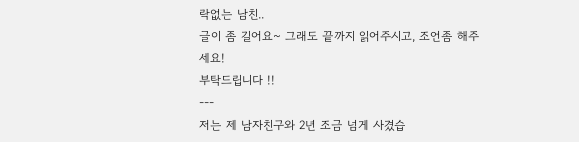락없는 남친..
글이 좀 길어요~ 그래도 끝까지 읽어주시고, 조언좀 해주세요!
부탁드립니다 !!
---
저는 제 남자친구와 2년 조금 넘게 사겼습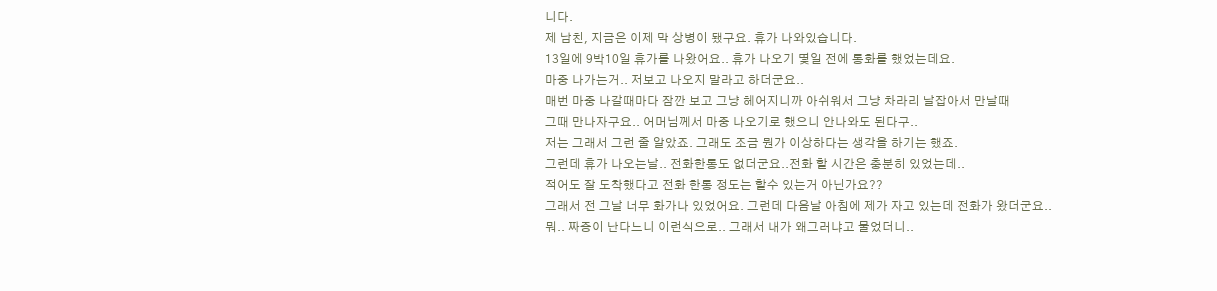니다.
제 남친, 지금은 이제 막 상병이 됐구요. 휴가 나와있습니다.
13일에 9박10일 휴가를 나왔어요.. 휴가 나오기 몇일 전에 통화를 했었는데요.
마중 나가는거.. 저보고 나오지 말라고 하더군요..
매번 마중 나갈때마다 잠깐 보고 그냥 헤어지니까 아쉬워서 그냥 차라리 날잡아서 만날때
그때 만나자구요.. 어머님께서 마중 나오기로 했으니 안나와도 된다구..
저는 그래서 그런 줄 알았죠. 그래도 조금 뭔가 이상하다는 생각을 하기는 했죠.
그런데 휴가 나오는날.. 전화한통도 없더군요..전화 할 시간은 충분히 있었는데..
적어도 잘 도착했다고 전화 한통 정도는 할수 있는거 아닌가요??
그래서 전 그날 너무 화가나 있었어요. 그런데 다음날 아침에 제가 자고 있는데 전화가 왔더군요..
뭐.. 짜증이 난다느니 이런식으로.. 그래서 내가 왜그러냐고 물었더니..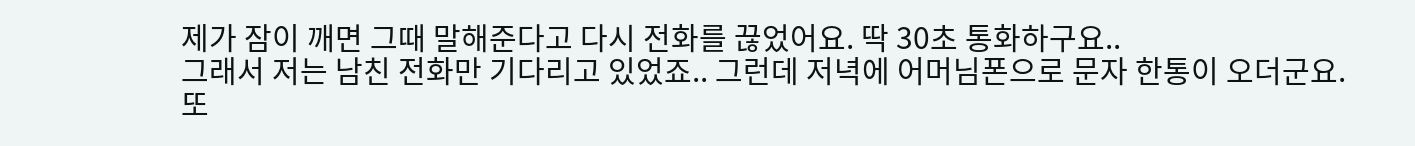제가 잠이 깨면 그때 말해준다고 다시 전화를 끊었어요. 딱 30초 통화하구요..
그래서 저는 남친 전화만 기다리고 있었죠.. 그런데 저녁에 어머님폰으로 문자 한통이 오더군요.
또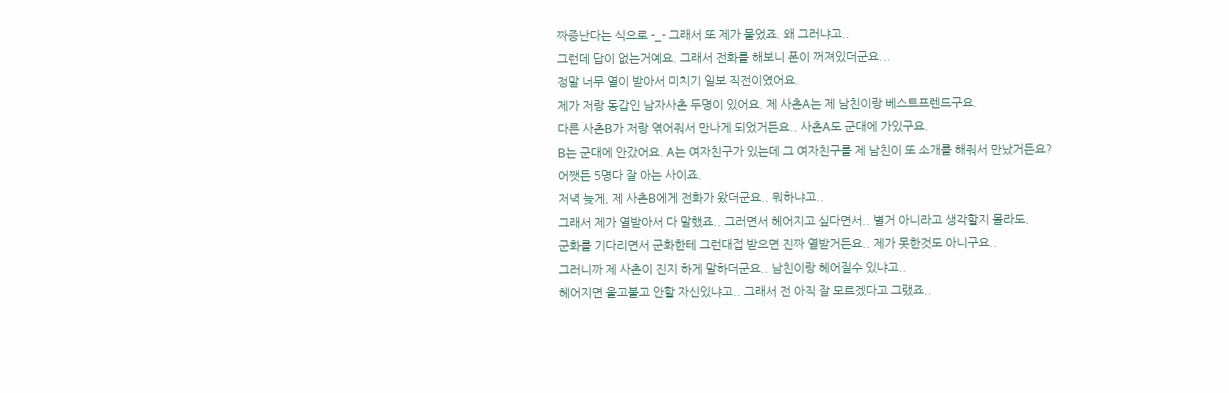짜증난다는 식으로 -_- 그래서 또 제가 물었죠. 왜 그러냐고..
그런데 답이 없는거예요. 그래서 전화를 해보니 폰이 꺼져있더군요...
정말 너무 열이 받아서 미치기 일보 직전이였어요.
제가 저랑 동갑인 남자사촌 두명이 있어요. 제 사촌A는 제 남친이랑 베스트프렌드구요.
다른 사촌B가 저랑 엮어줘서 만나게 되었거든요.. 사촌A도 군대에 가있구요.
B는 군대에 안갔어요. A는 여자친구가 있는데 그 여자친구를 제 남친이 또 소개를 해줘서 만났거든요?
어쨋든 5명다 잘 아는 사이죠.
저녁 늦게, 제 사촌B에게 전화가 왔더군요.. 뭐하냐고..
그래서 제가 열받아서 다 말했죠.. 그러면서 헤어지고 싶다면서.. 별거 아니라고 생각할지 몰라도.
군화를 기다리면서 군화한테 그런대접 받으면 진짜 열받거든요.. 제가 못한것도 아니구요..
그러니까 제 사촌이 진지 하게 말하더군요.. 남친이랑 헤어질수 있냐고..
헤어지면 울고불고 안할 자신있냐고.. 그래서 전 아직 잘 모르겠다고 그랬죠..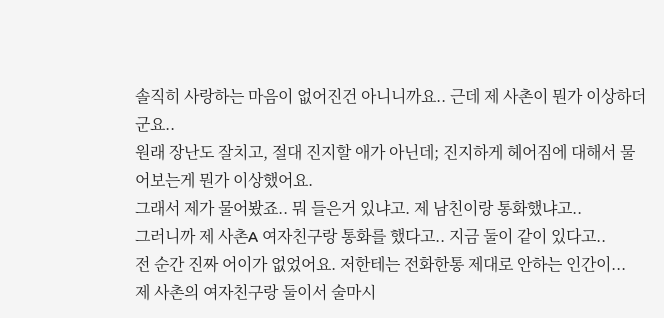솔직히 사랑하는 마음이 없어진건 아니니까요.. 근데 제 사촌이 뭔가 이상하더군요..
원래 장난도 잘치고, 절대 진지할 애가 아닌데; 진지하게 헤어짐에 대해서 물어보는게 뭔가 이상했어요.
그래서 제가 물어봤죠.. 뭐 들은거 있냐고. 제 남친이랑 통화했냐고..
그러니까 제 사촌A 여자친구랑 통화를 했다고.. 지금 둘이 같이 있다고..
전 순간 진짜 어이가 없었어요. 저한테는 전화한통 제대로 안하는 인간이...
제 사촌의 여자친구랑 둘이서 술마시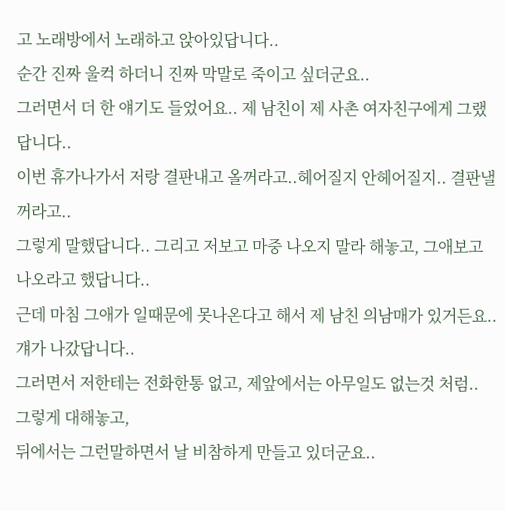고 노래방에서 노래하고 앉아있답니다..
순간 진짜 울컥 하더니 진짜 막말로 죽이고 싶더군요..
그러면서 더 한 얘기도 들었어요.. 제 남친이 제 사촌 여자친구에게 그랬답니다..
이번 휴가나가서 저랑 결판내고 올꺼라고..헤어질지 안헤어질지.. 결판낼꺼라고..
그렇게 말했답니다.. 그리고 저보고 마중 나오지 말라 해놓고, 그애보고 나오라고 했답니다..
근데 마침 그애가 일때문에 못나온다고 해서 제 남친 의남매가 있거든요.. 걔가 나갔답니다..
그러면서 저한테는 전화한통 없고, 제앞에서는 아무일도 없는것 처럼.. 그렇게 대해놓고,
뒤에서는 그런말하면서 날 비참하게 만들고 있더군요..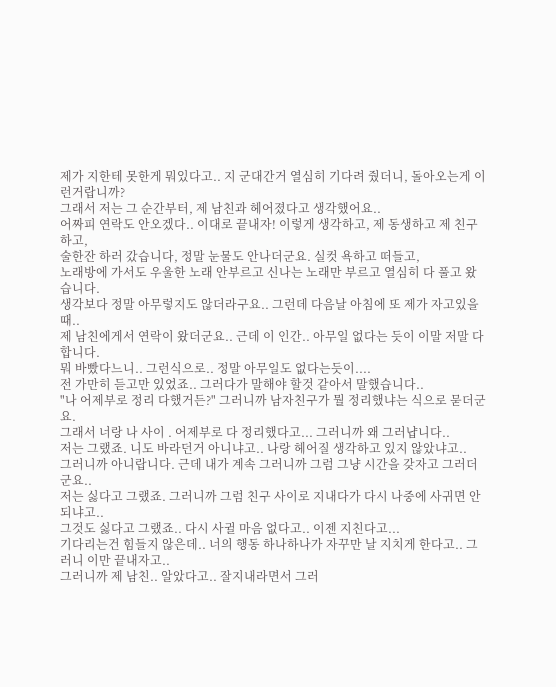제가 지한테 못한게 뭐있다고.. 지 군대간거 열심히 기다려 줬더니, 돌아오는게 이런거랍니까?
그래서 저는 그 순간부터, 제 남친과 헤어졌다고 생각했어요..
어짜피 연락도 안오겠다.. 이대로 끝내자! 이렇게 생각하고, 제 동생하고 제 친구하고,
술한잔 하러 갔습니다, 정말 눈물도 안나더군요. 실컷 욕하고 떠들고,
노래방에 가서도 우울한 노래 안부르고 신나는 노래만 부르고 열심히 다 풀고 왔습니다.
생각보다 정말 아무렇지도 않더라구요.. 그런데 다음날 아침에 또 제가 자고있을때..
제 남친에게서 연락이 왔더군요.. 근데 이 인간.. 아무일 없다는 듯이 이말 저말 다 합니다.
뭐 바빴다느니.. 그런식으로.. 정말 아무일도 없다는듯이....
전 가만히 듣고만 있었죠.. 그러다가 말해야 할것 같아서 말했습니다..
"나 어제부로 정리 다했거든?" 그러니까 남자친구가 뭘 정리했냐는 식으로 묻더군요.
그래서 너랑 나 사이 . 어제부로 다 정리했다고... 그러니까 왜 그러냡니다..
저는 그랬죠. 니도 바라던거 아니냐고.. 나랑 헤어질 생각하고 있지 않았냐고..
그러니까 아니랍니다. 근데 내가 계속 그러니까 그럼 그냥 시간을 갖자고 그러더군요..
저는 싫다고 그랬죠. 그러니까 그럼 친구 사이로 지내다가 다시 나중에 사귀면 안되냐고..
그것도 싫다고 그랬죠.. 다시 사귈 마음 없다고.. 이젠 지친다고...
기다리는건 힘들지 않은데.. 너의 행동 하나하나가 자꾸만 날 지치게 한다고.. 그러니 이만 끝내자고..
그러니까 제 남친.. 알았다고.. 잘지내라면서 그러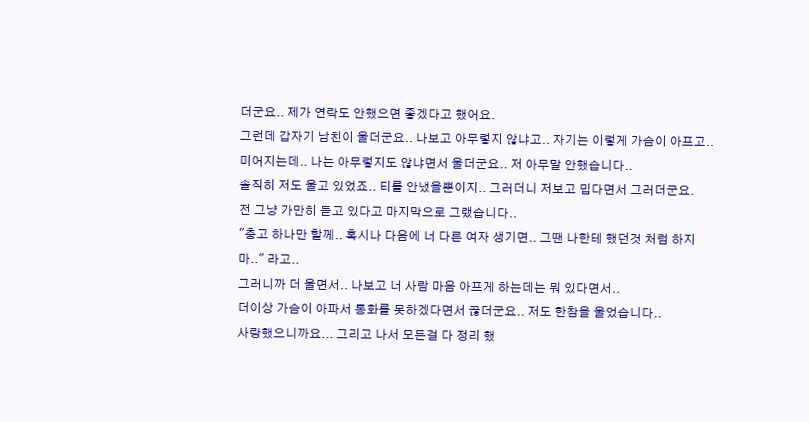더군요.. 제가 연락도 안했으면 좋겠다고 했어요.
그런데 갑자기 남친이 울더군요.. 나보고 아무렇지 않냐고.. 자기는 이렇게 가슴이 아프고..
미어지는데.. 나는 아무렇지도 않냐면서 울더군요.. 저 아무말 안했습니다..
솔직히 저도 울고 있었죠.. 티를 안냈을뿐이지.. 그러더니 저보고 밉다면서 그러더군요.
전 그냥 가만히 듣고 있다고 마지막으로 그랬습니다..
"충고 하나만 할께.. 혹시나 다음에 너 다른 여자 생기면.. 그땐 나한테 했던것 처럼 하지마.." 라고..
그러니까 더 울면서.. 나보고 너 사람 마음 아프게 하는데는 뭐 있다면서..
더이상 가슴이 아파서 통화를 못하겠다면서 끊더군요.. 저도 한참을 울었습니다..
사랑했으니까요... 그리고 나서 모든걸 다 정리 했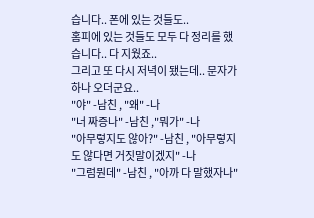습니다.. 폰에 있는 것들도..
홈피에 있는 것들도 모두 다 정리를 했습니다.. 다 지웠죠..
그리고 또 다시 저녁이 됐는데.. 문자가 하나 오더군요..
"야" -남친 , "왜" -나
"너 짜증나" -남친 ,"뭐가" -나
"아무렇지도 않아?" -남친 , "아무렇지도 않다면 거짓말이겠지" -나
"그럼뭔데" -남친 , "아까 다 말했자나"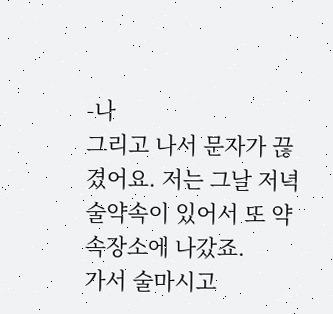-나
그리고 나서 문자가 끊겼어요. 저는 그날 저녁 술약속이 있어서 또 약속장소에 나갔죠.
가서 술마시고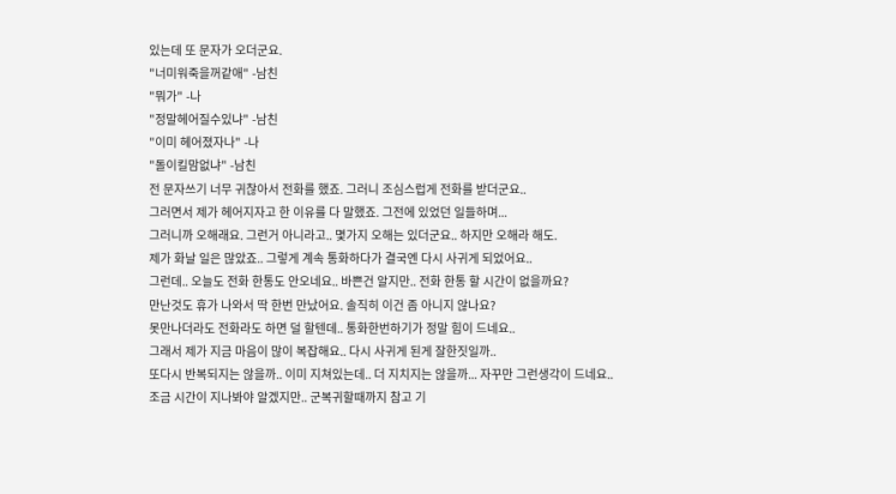있는데 또 문자가 오더군요.
"너미워죽을꺼같애" -남친
"뭐가" -나
"정말헤어질수있냐" -남친
"이미 헤어졌자나" -나
"돌이킬맘없냐" -남친
전 문자쓰기 너무 귀찮아서 전화를 했죠. 그러니 조심스럽게 전화를 받더군요..
그러면서 제가 헤어지자고 한 이유를 다 말했죠. 그전에 있었던 일들하며...
그러니까 오해래요. 그런거 아니라고.. 몇가지 오해는 있더군요.. 하지만 오해라 해도.
제가 화날 일은 많았죠.. 그렇게 계속 통화하다가 결국엔 다시 사귀게 되었어요..
그런데.. 오늘도 전화 한통도 안오네요.. 바쁜건 알지만.. 전화 한통 할 시간이 없을까요?
만난것도 휴가 나와서 딱 한번 만났어요. 솔직히 이건 좀 아니지 않나요?
못만나더라도 전화라도 하면 덜 할텐데.. 통화한번하기가 정말 힘이 드네요..
그래서 제가 지금 마음이 많이 복잡해요.. 다시 사귀게 된게 잘한짓일까..
또다시 반복되지는 않을까.. 이미 지쳐있는데.. 더 지치지는 않을까... 자꾸만 그런생각이 드네요..
조금 시간이 지나봐야 알겠지만.. 군복귀할때까지 참고 기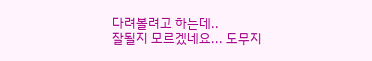다려볼려고 하는데..
잘될지 모르겠네요... 도무지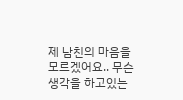제 남친의 마음을 모르겠어요.. 무슨생각을 하고있는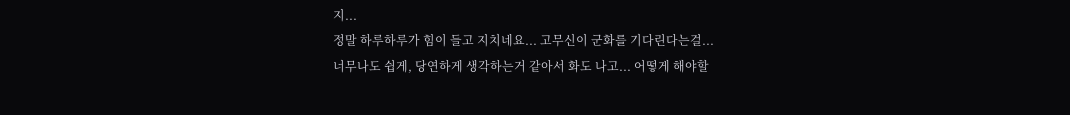지...
정말 하루하루가 힘이 들고 지치네요... 고무신이 군화를 기다린다는걸...
너무나도 쉽게, 당연하게 생각하는거 같아서 화도 나고... 어떻게 해야할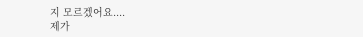지 모르겠어요....
제가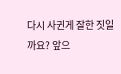다시 사귄게 잘한 짓일까요? 앞으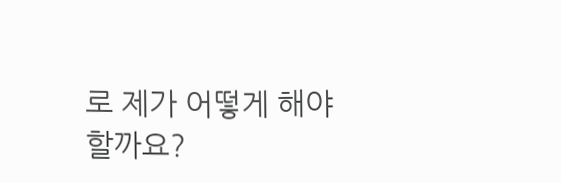로 제가 어떻게 해야할까요?